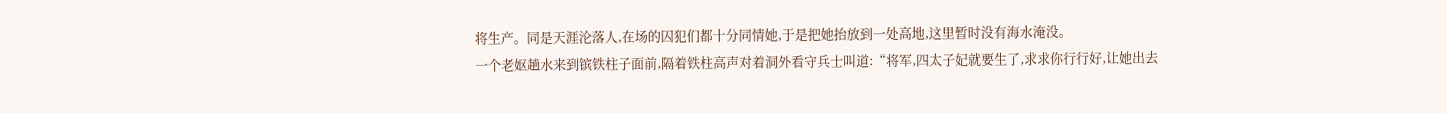将生产。同是天涯沦落人,在场的囚犯们都十分同情她,于是把她抬放到一处高地,这里暂时没有海水淹没。
一个老妪趟水来到镔铁柱子面前,隔着铁柱高声对着洞外看守兵士叫道:“将军,四太子妃就要生了,求求你行行好,让她出去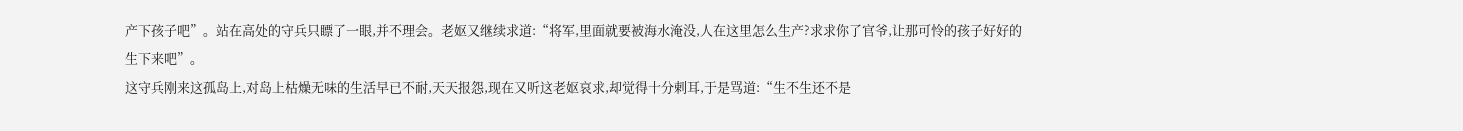产下孩子吧”。站在高处的守兵只瞟了一眼,并不理会。老妪又继续求道:“将军,里面就要被海水淹没,人在这里怎么生产?求求你了官爷,让那可怜的孩子好好的生下来吧”。
这守兵刚来这孤岛上,对岛上枯燥无味的生活早已不耐,天天报怨,现在又听这老妪哀求,却觉得十分剌耳,于是骂道:“生不生还不是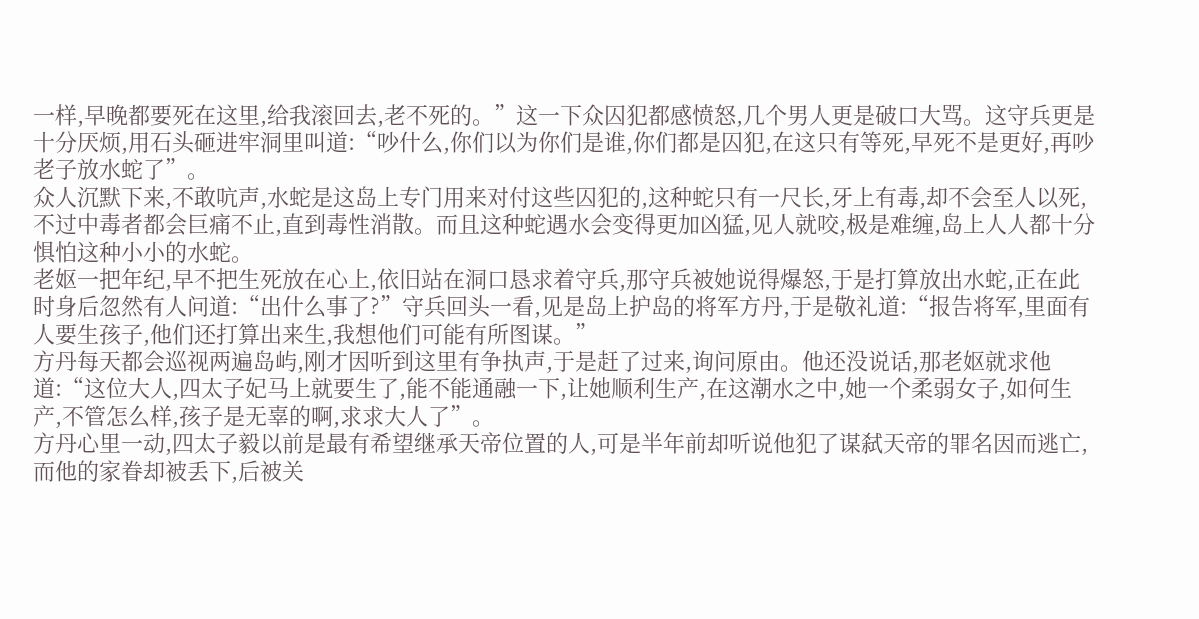一样,早晚都要死在这里,给我滚回去,老不死的。”这一下众囚犯都感愤怒,几个男人更是破口大骂。这守兵更是十分厌烦,用石头砸进牢洞里叫道:“吵什么,你们以为你们是谁,你们都是囚犯,在这只有等死,早死不是更好,再吵老子放水蛇了”。
众人沉默下来,不敢吭声,水蛇是这岛上专门用来对付这些囚犯的,这种蛇只有一尺长,牙上有毒,却不会至人以死,不过中毒者都会巨痛不止,直到毒性消散。而且这种蛇遇水会变得更加凶猛,见人就咬,极是难缠,岛上人人都十分惧怕这种小小的水蛇。
老妪一把年纪,早不把生死放在心上,依旧站在洞口恳求着守兵,那守兵被她说得爆怒,于是打算放出水蛇,正在此时身后忽然有人问道:“出什么事了?”守兵回头一看,见是岛上护岛的将军方丹,于是敬礼道:“报告将军,里面有人要生孩子,他们还打算出来生,我想他们可能有所图谋。”
方丹每天都会巡视两遍岛屿,刚才因听到这里有争执声,于是赶了过来,询问原由。他还没说话,那老妪就求他道:“这位大人,四太子妃马上就要生了,能不能通融一下,让她顺利生产,在这潮水之中,她一个柔弱女子,如何生产,不管怎么样,孩子是无辜的啊,求求大人了”。
方丹心里一动,四太子毅以前是最有希望继承天帝位置的人,可是半年前却听说他犯了谋弑天帝的罪名因而逃亡,而他的家眷却被丢下,后被关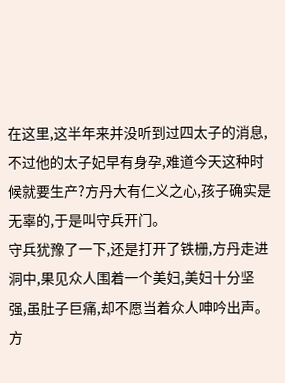在这里,这半年来并没听到过四太子的消息,不过他的太子妃早有身孕,难道今天这种时候就要生产?方丹大有仁义之心,孩子确实是无辜的,于是叫守兵开门。
守兵犹豫了一下,还是打开了铁栅,方丹走进洞中,果见众人围着一个美妇,美妇十分坚强,虽肚子巨痛,却不愿当着众人呻吟出声。方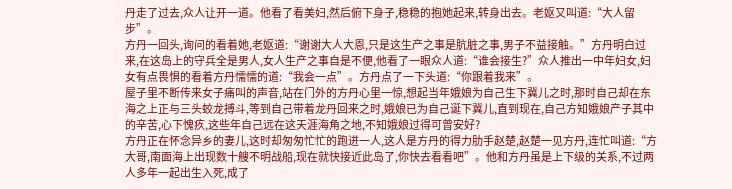丹走了过去,众人让开一道。他看了看美妇,然后俯下身子,稳稳的抱她起来,转身出去。老妪又叫道:“大人留步”。
方丹一回头,询问的看着她,老妪道:“谢谢大人大恩,只是这生产之事是肮脏之事,男子不益接触。”方丹明白过来,在这岛上的守兵全是男人,女人生产之事自是不便,他看了一眼众人道:“谁会接生?”众人推出一中年妇女,妇女有点畏惧的看着方丹懦懦的道:“我会一点”。方丹点了一下头道:“你跟着我来”。
屋子里不断传来女子痛叫的声音,站在门外的方丹心里一惊,想起当年娥娘为自己生下冀儿之时,那时自己却在东海之上正与三头蛟龙搏斗,等到自己带着龙丹回来之时,娥娘已为自己诞下冀儿,直到现在,自己方知娥娘产子其中的辛苦,心下愧疚,这些年自己远在这天涯海角之地,不知娥娘过得可曾安好?
方丹正在怀念异乡的妻儿,这时却匆匆忙忙的跑进一人,这人是方丹的得力肋手赵楚,赵楚一见方丹,连忙叫道:“方大哥,南面海上出现数十艘不明战船,现在就快接近此岛了,你快去看看吧”。他和方丹虽是上下级的关系,不过两人多年一起出生入死,成了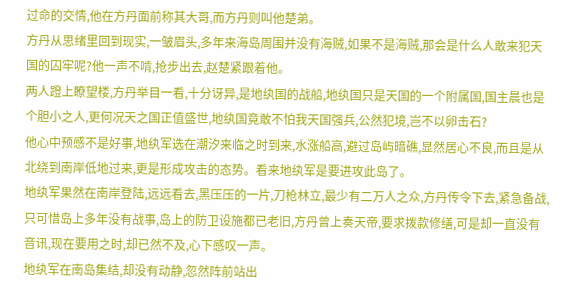过命的交情,他在方丹面前称其大哥,而方丹则叫他楚弟。
方丹从思绪里回到现实,一皱眉头,多年来海岛周围并没有海贼,如果不是海贼,那会是什么人敢来犯天国的囚牢呢?他一声不啃,抢步出去,赵楚紧跟着他。
两人蹬上瞭望楼,方丹举目一看,十分讶异,是地纨国的战船,地纨国只是天国的一个附属国,国主晨也是个胆小之人,更何况天之国正值盛世,地纨国竟敢不怕我天国强兵,公然犯境,岂不以卵击石?
他心中预感不是好事,地纨军选在潮汐来临之时到来,水涨船高,避过岛屿暗礁,显然居心不良,而且是从北绕到南岸低地过来,更是形成攻击的态势。看来地纨军是要进攻此岛了。
地纨军果然在南岸登陆,远远看去,黑压压的一片,刀枪林立,最少有二万人之众,方丹传令下去,紧急备战,只可惜岛上多年没有战事,岛上的防卫设施都已老旧,方丹曾上奏天帝,要求拨款修缮,可是却一直没有音讯,现在要用之时,却已然不及,心下感叹一声。
地纨军在南岛集结,却没有动静,忽然阵前站出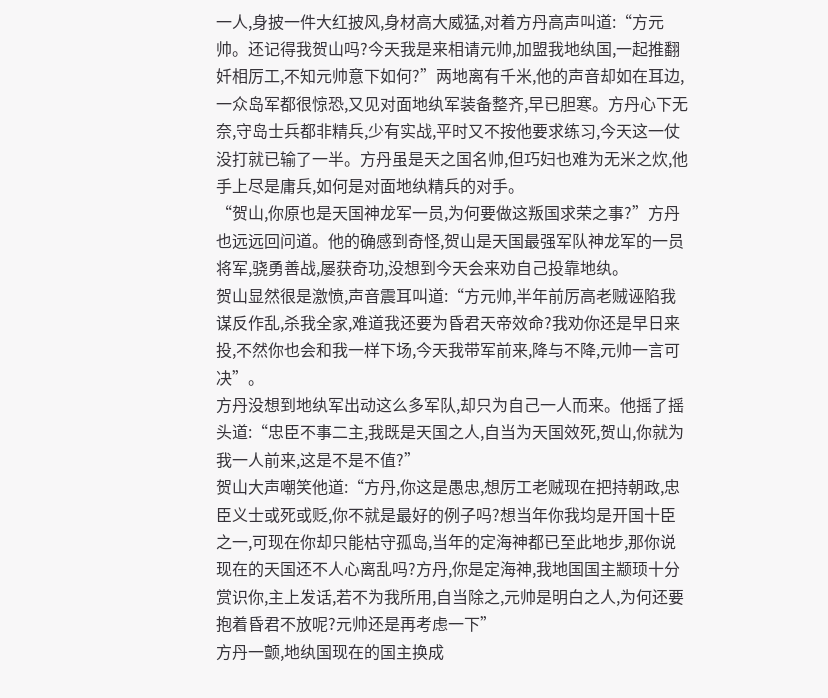一人,身披一件大红披风,身材高大威猛,对着方丹高声叫道:“方元帅。还记得我贺山吗?今天我是来相请元帅,加盟我地纨国,一起推翻奷相厉工,不知元帅意下如何?”两地离有千米,他的声音却如在耳边,一众岛军都很惊恐,又见对面地纨军装备整齐,早已胆寒。方丹心下无奈,守岛士兵都非精兵,少有实战,平时又不按他要求练习,今天这一仗没打就已输了一半。方丹虽是天之国名帅,但巧妇也难为无米之炊,他手上尽是庸兵,如何是对面地纨精兵的对手。
“贺山,你原也是天国神龙军一员,为何要做这叛国求荣之事?”方丹也远远回问道。他的确感到奇怪,贺山是天国最强军队神龙军的一员将军,骁勇善战,屡获奇功,没想到今天会来劝自己投靠地纨。
贺山显然很是激愤,声音震耳叫道:“方元帅,半年前厉高老贼诬陷我谋反作乱,杀我全家,难道我还要为昏君天帝效命?我劝你还是早日来投,不然你也会和我一样下场,今天我带军前来,降与不降,元帅一言可决”。
方丹没想到地纨军出动这么多军队,却只为自己一人而来。他摇了摇头道:“忠臣不事二主,我既是天国之人,自当为天国效死,贺山,你就为我一人前来,这是不是不值?”
贺山大声嘲笑他道:“方丹,你这是愚忠,想厉工老贼现在把持朝政,忠臣义士或死或贬,你不就是最好的例子吗?想当年你我均是开国十臣之一,可现在你却只能枯守孤岛,当年的定海神都已至此地步,那你说现在的天国还不人心离乱吗?方丹,你是定海神,我地国国主颛顼十分赏识你,主上发话,若不为我所用,自当除之,元帅是明白之人,为何还要抱着昏君不放呢?元帅还是再考虑一下”
方丹一颤,地纨国现在的国主换成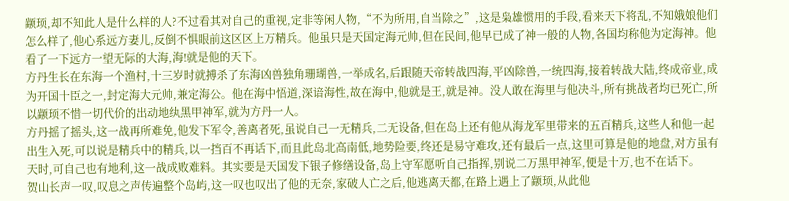颛顼,却不知此人是什么样的人?不过看其对自己的重视,定非等闲人物,“不为所用,自当除之”,这是枭雄惯用的手段,看来天下将乱,不知娥娘他们怎么样了,他心系远方妻儿,反倒不惧眼前这区区上万精兵。他虽只是天国定海元帅,但在民间,他早已成了神一般的人物,各国均称他为定海神。他看了一下远方一望无际的大海,海!就是他的天下。
方丹生长在东海一个渔村,十三岁时就搏杀了东海凶兽独角珊瑚兽,一举成名,后跟随天帝转战四海,平凶除兽,一统四海,接着转战大陆,终成帝业,成为开国十臣之一,封定海大元帅,兼定海公。他在海中悟道,深谙海性,故在海中,他就是王,就是神。没人敢在海里与他决斗,所有挑战者均已死亡,所以颛顼不惜一切代价的出动地纨黑甲神军,就为方丹一人。
方丹摇了摇头,这一战再所难免,他发下军令,善离者死,虽说自己一无精兵,二无设备,但在岛上还有他从海龙军里带来的五百精兵,这些人和他一起出生入死,可以说是精兵中的精兵,以一挡百不再话下,而且此岛北高南低,地势险要,终还是易守难攻,还有最后一点,这里可算是他的地盘,对方虽有天时,可自己也有地利,这一战成败难料。其实要是天国发下银子修缮设备,岛上守军愿听自己指挥,别说二万黑甲神军,便是十万,也不在话下。
贺山长声一叹,叹息之声传遍整个岛屿,这一叹也叹出了他的无奈,家破人亡之后,他逃离天都,在路上遇上了颛顼,从此他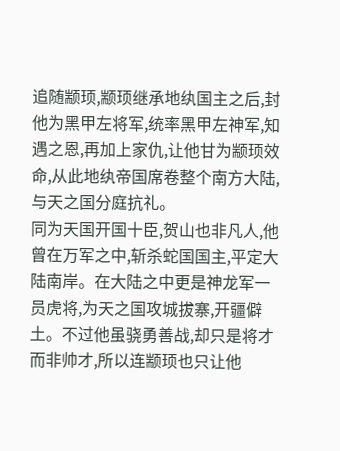追随颛顼,颛顼继承地纨国主之后,封他为黑甲左将军,统率黑甲左神军,知遇之恩,再加上家仇,让他甘为颛顼效命,从此地纨帝国席卷整个南方大陆,与天之国分庭抗礼。
同为天国开国十臣,贺山也非凡人,他曾在万军之中,斩杀蛇国国主,平定大陆南岸。在大陆之中更是神龙军一员虎将,为天之国攻城拔寨,开疆僻土。不过他虽骁勇善战,却只是将才而非帅才,所以连颛顼也只让他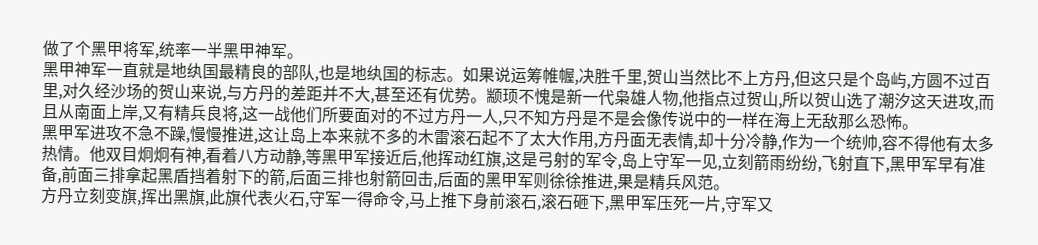做了个黑甲将军,统率一半黑甲神军。
黑甲神军一直就是地纨国最精良的部队,也是地纨国的标志。如果说运筹帷幄,决胜千里,贺山当然比不上方丹,但这只是个岛屿,方圆不过百里,对久经沙场的贺山来说,与方丹的差距并不大,甚至还有优势。颛顼不愧是新一代枭雄人物,他指点过贺山,所以贺山选了潮汐这天进攻,而且从南面上岸,又有精兵良将,这一战他们所要面对的不过方丹一人,只不知方丹是不是会像传说中的一样在海上无敌那么恐怖。
黑甲军进攻不急不躁,慢慢推进,这让岛上本来就不多的木雷滚石起不了太大作用,方丹面无表情,却十分冷静,作为一个统帅,容不得他有太多热情。他双目炯炯有神,看着八方动静,等黑甲军接近后,他挥动红旗,这是弓射的军令,岛上守军一见,立刻箭雨纷纷,飞射直下,黑甲军早有准备,前面三排拿起黑盾挡着射下的箭,后面三排也射箭回击,后面的黑甲军则徐徐推进,果是精兵风范。
方丹立刻变旗,挥出黑旗,此旗代表火石,守军一得命令,马上推下身前滚石,滚石砸下,黑甲军压死一片,守军又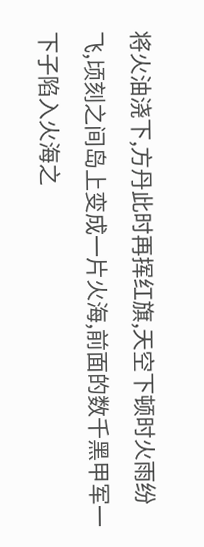将火油浇下,方丹此时再挥红旗,天空下顿时火雨纷飞,顷刻之间岛上变成一片火海,前面的数千黑甲军一下子陷入火海之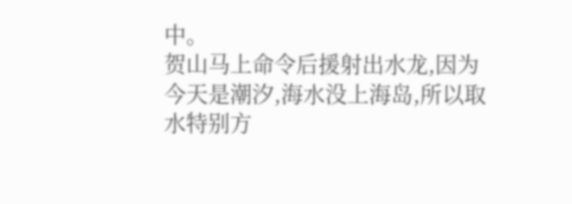中。
贺山马上命令后援射出水龙,因为今天是潮汐,海水没上海岛,所以取水特别方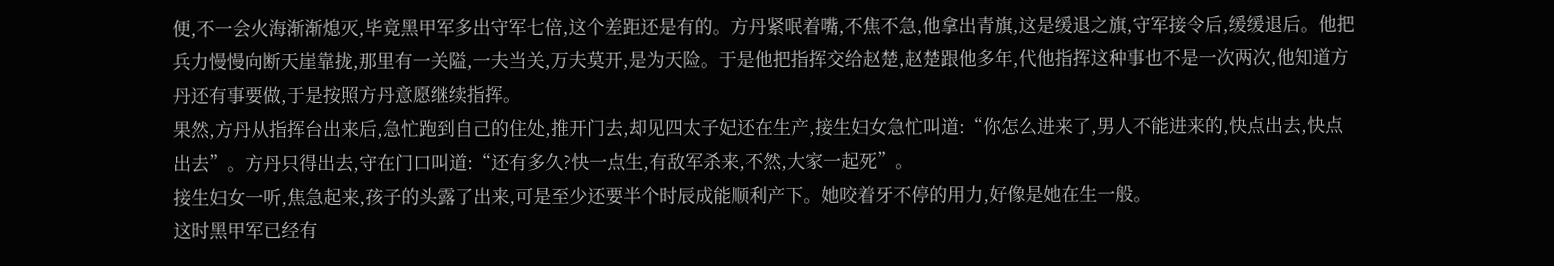便,不一会火海渐渐熄灭,毕竟黑甲军多出守军七倍,这个差距还是有的。方丹紧呡着嘴,不焦不急,他拿出青旗,这是缓退之旗,守军接令后,缓缓退后。他把兵力慢慢向断天崖靠拢,那里有一关隘,一夫当关,万夫莫开,是为天险。于是他把指挥交给赵楚,赵楚跟他多年,代他指挥这种事也不是一次两次,他知道方丹还有事要做,于是按照方丹意愿继续指挥。
果然,方丹从指挥台出来后,急忙跑到自己的住处,推开门去,却见四太子妃还在生产,接生妇女急忙叫道:“你怎么进来了,男人不能进来的,快点出去,快点出去”。方丹只得出去,守在门口叫道:“还有多久?快一点生,有敌军杀来,不然,大家一起死”。
接生妇女一听,焦急起来,孩子的头露了出来,可是至少还要半个时辰成能顺利产下。她咬着牙不停的用力,好像是她在生一般。
这时黑甲军已经有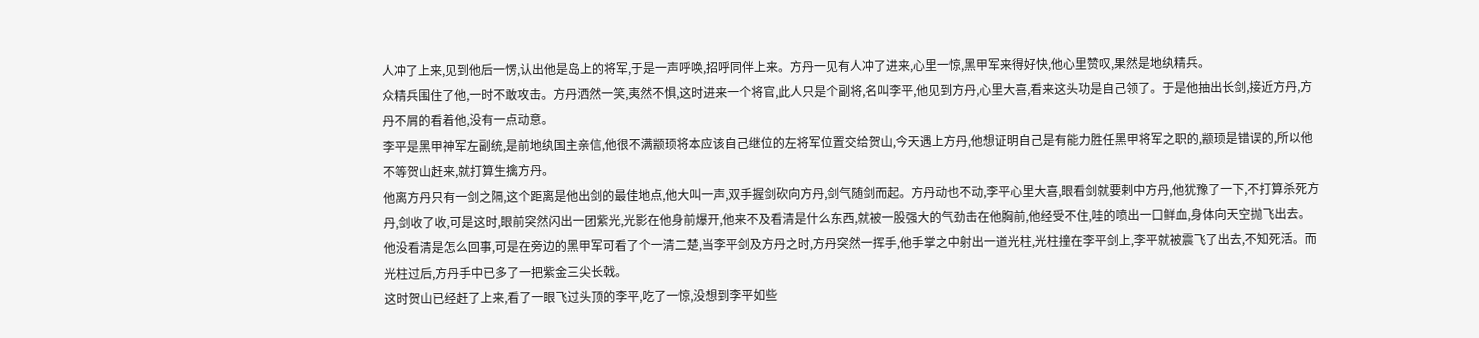人冲了上来,见到他后一愣,认出他是岛上的将军,于是一声呼唤,招呼同伴上来。方丹一见有人冲了进来,心里一惊,黑甲军来得好快,他心里赞叹,果然是地纨精兵。
众精兵围住了他,一时不敢攻击。方丹洒然一笑,夷然不惧,这时进来一个将官,此人只是个副将,名叫李平,他见到方丹,心里大喜,看来这头功是自己领了。于是他抽出长剑,接近方丹,方丹不屑的看着他,没有一点动意。
李平是黑甲神军左副统,是前地纨国主亲信,他很不满颛顼将本应该自己继位的左将军位置交给贺山,今天遇上方丹,他想证明自己是有能力胜任黑甲将军之职的,颛顼是错误的,所以他不等贺山赶来,就打算生擒方丹。
他离方丹只有一剑之隔,这个距离是他出剑的最佳地点,他大叫一声,双手握剑砍向方丹,剑气随剑而起。方丹动也不动,李平心里大喜,眼看剑就要剌中方丹,他犹豫了一下,不打算杀死方丹,剑收了收,可是这时,眼前突然闪出一团紫光,光影在他身前爆开,他来不及看清是什么东西,就被一股强大的气劲击在他胸前,他经受不住,哇的喷出一口鲜血,身体向天空抛飞出去。
他没看清是怎么回事,可是在旁边的黑甲军可看了个一清二楚,当李平剑及方丹之时,方丹突然一挥手,他手掌之中射出一道光柱,光柱撞在李平剑上,李平就被震飞了出去,不知死活。而光柱过后,方丹手中已多了一把紫金三尖长戟。
这时贺山已经赶了上来,看了一眼飞过头顶的李平,吃了一惊,没想到李平如些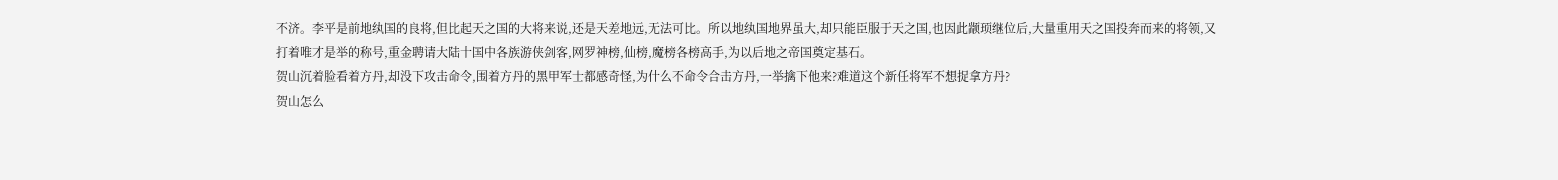不济。李平是前地纨国的良将,但比起天之国的大将来说,还是天差地远,无法可比。所以地纨国地界虽大,却只能臣服于天之国,也因此颛顼继位后,大量重用天之国投奔而来的将领,又打着唯才是举的称号,重金聘请大陆十国中各族游侠剑客,网罗神榜,仙榜,魔榜各榜高手,为以后地之帝国奠定基石。
贺山沉着脸看着方丹,却没下攻击命令,围着方丹的黑甲军士都感奇怪,为什么不命令合击方丹,一举擒下他来?难道这个新任将军不想捉拿方丹?
贺山怎么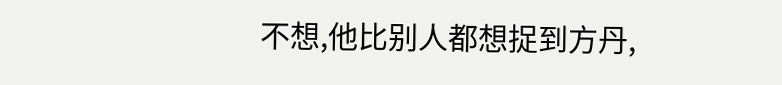不想,他比别人都想捉到方丹,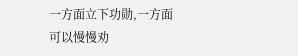一方面立下功勋,一方面可以慢慢劝